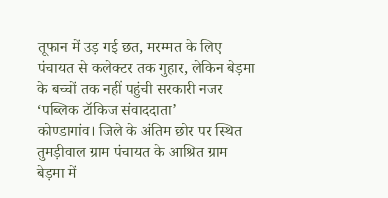तूफान में उड़ गई छत, मरम्मत के लिए पंचायत से कलेक्टर तक गुहार, लेकिन बेड़मा के बच्चों तक नहीं पहुंची सरकारी नजर
‘पब्लिक टॉकिज संवाददाता’
कोण्डागांव। जिले के अंतिम छोर पर स्थित तुमड़ीवाल ग्राम पंचायत के आश्रित ग्राम बेड़मा में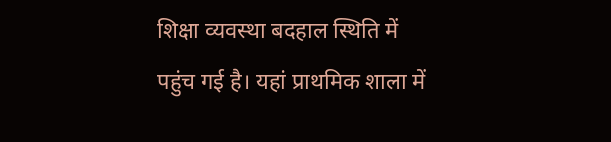शिक्षा व्यवस्था बदहाल स्थिति में पहुंच गई है। यहां प्राथमिक शाला में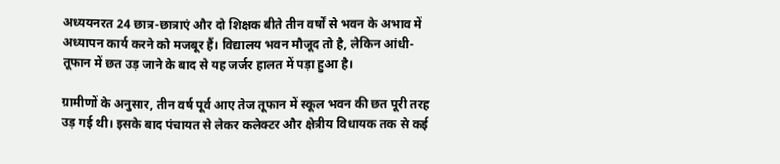अध्ययनरत 24 छात्र-छात्राएं और दो शिक्षक बीते तीन वर्षों से भवन के अभाव में अध्यापन कार्य करने को मजबूर हैं। विद्यालय भवन मौजूद तो है, लेकिन आंधी-तूफान में छत उड़ जाने के बाद से यह जर्जर हालत में पड़ा हुआ है।

ग्रामीणों के अनुसार, तीन वर्ष पूर्व आए तेज तूफान में स्कूल भवन की छत पूरी तरह उड़ गई थी। इसके बाद पंचायत से लेकर कलेक्टर और क्षेत्रीय विधायक तक से कई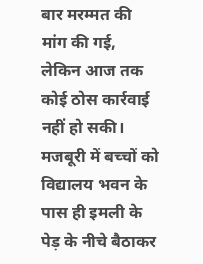बार मरम्मत की मांग की गई, लेकिन आज तक कोई ठोस कार्रवाई नहीं हो सकी। मजबूरी में बच्चों को विद्यालय भवन के पास ही इमली के पेड़ के नीचे बैठाकर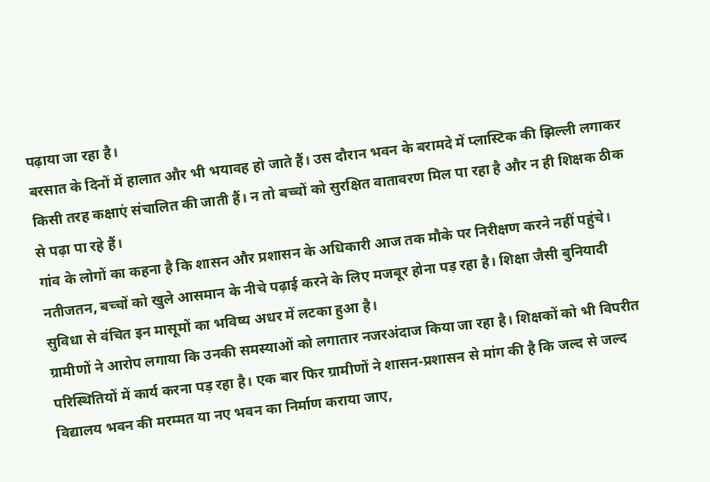पढ़ाया जा रहा है।
बरसात के दिनों में हालात और भी भयावह हो जाते हैं। उस दौरान भवन के बरामदे में प्लास्टिक की झिल्ली लगाकर किसी तरह कक्षाएं संचालित की जाती हैं। न तो बच्चों को सुरक्षित वातावरण मिल पा रहा है और न ही शिक्षक ठीक से पढ़ा पा रहे हैं।
गांव के लोगों का कहना है कि शासन और प्रशासन के अधिकारी आज तक मौके पर निरीक्षण करने नहीं पहुंचे। नतीजतन, बच्चों को खुले आसमान के नीचे पढ़ाई करने के लिए मजबूर होना पड़ रहा है। शिक्षा जैसी बुनियादी सुविधा से वंचित इन मासूमों का भविष्य अधर में लटका हुआ है।
ग्रामीणों ने आरोप लगाया कि उनकी समस्याओं को लगातार नजरअंदाज किया जा रहा है। शिक्षकों को भी विपरीत परिस्थितियों में कार्य करना पड़ रहा है। एक बार फिर ग्रामीणों ने शासन-प्रशासन से मांग की है कि जल्द से जल्द विद्यालय भवन की मरम्मत या नए भवन का निर्माण कराया जाए,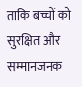ताकि बच्चों को सुरक्षित और सम्मानजनक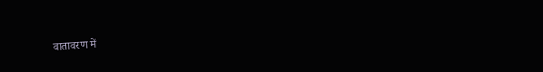वातावरण में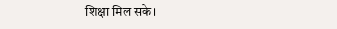शिक्षा मिल सके।